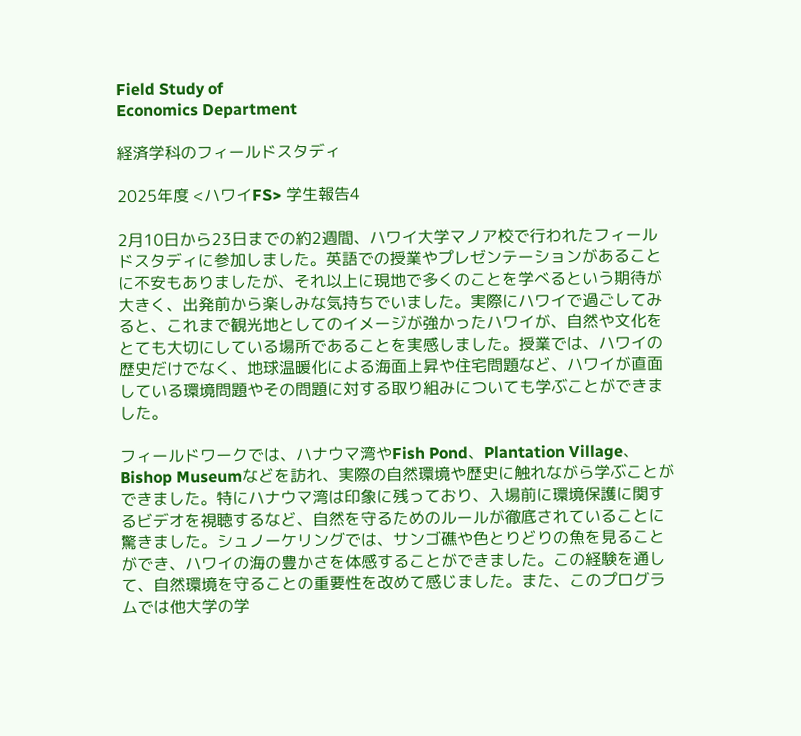Field Study of
Economics Department

経済学科のフィールドスタディ

2025年度 <ハワイFS> 学生報告4

2月10日から23日までの約2週間、ハワイ大学マノア校で行われたフィールドスタディに参加しました。英語での授業やプレゼンテーションがあることに不安もありましたが、それ以上に現地で多くのことを学べるという期待が大きく、出発前から楽しみな気持ちでいました。実際にハワイで過ごしてみると、これまで観光地としてのイメージが強かったハワイが、自然や文化をとても大切にしている場所であることを実感しました。授業では、ハワイの歴史だけでなく、地球温暖化による海面上昇や住宅問題など、ハワイが直面している環境問題やその問題に対する取り組みについても学ぶことができました。

フィールドワークでは、ハナウマ湾やFish Pond、Plantation Village、Bishop Museumなどを訪れ、実際の自然環境や歴史に触れながら学ぶことができました。特にハナウマ湾は印象に残っており、入場前に環境保護に関するビデオを視聴するなど、自然を守るためのルールが徹底されていることに驚きました。シュノーケリングでは、サンゴ礁や色とりどりの魚を見ることができ、ハワイの海の豊かさを体感することができました。この経験を通して、自然環境を守ることの重要性を改めて感じました。また、このプログラムでは他大学の学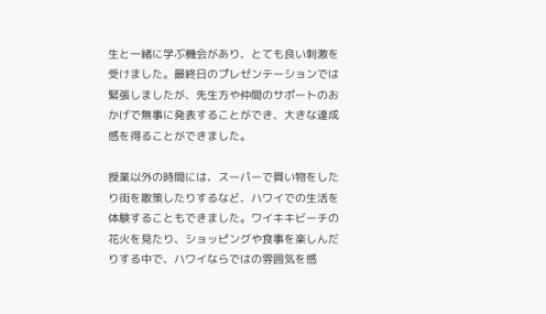生と一緒に学ぶ機会があり、とても良い刺激を受けました。最終日のプレゼンテーションでは緊張しましたが、先生方や仲間のサポートのおかげで無事に発表することができ、大きな達成感を得ることができました。

授業以外の時間には、スーパーで買い物をしたり街を散策したりするなど、ハワイでの生活を体験することもできました。ワイキキビーチの花火を見たり、ショッピングや食事を楽しんだりする中で、ハワイならではの雰囲気を感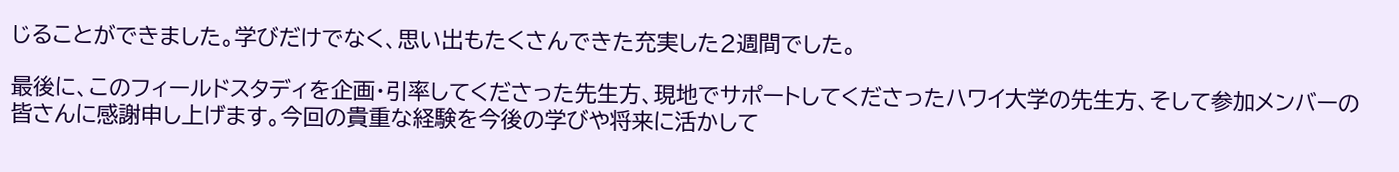じることができました。学びだけでなく、思い出もたくさんできた充実した2週間でした。

最後に、このフィールドスタディを企画・引率してくださった先生方、現地でサポートしてくださったハワイ大学の先生方、そして参加メンバーの皆さんに感謝申し上げます。今回の貴重な経験を今後の学びや将来に活かして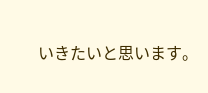いきたいと思います。